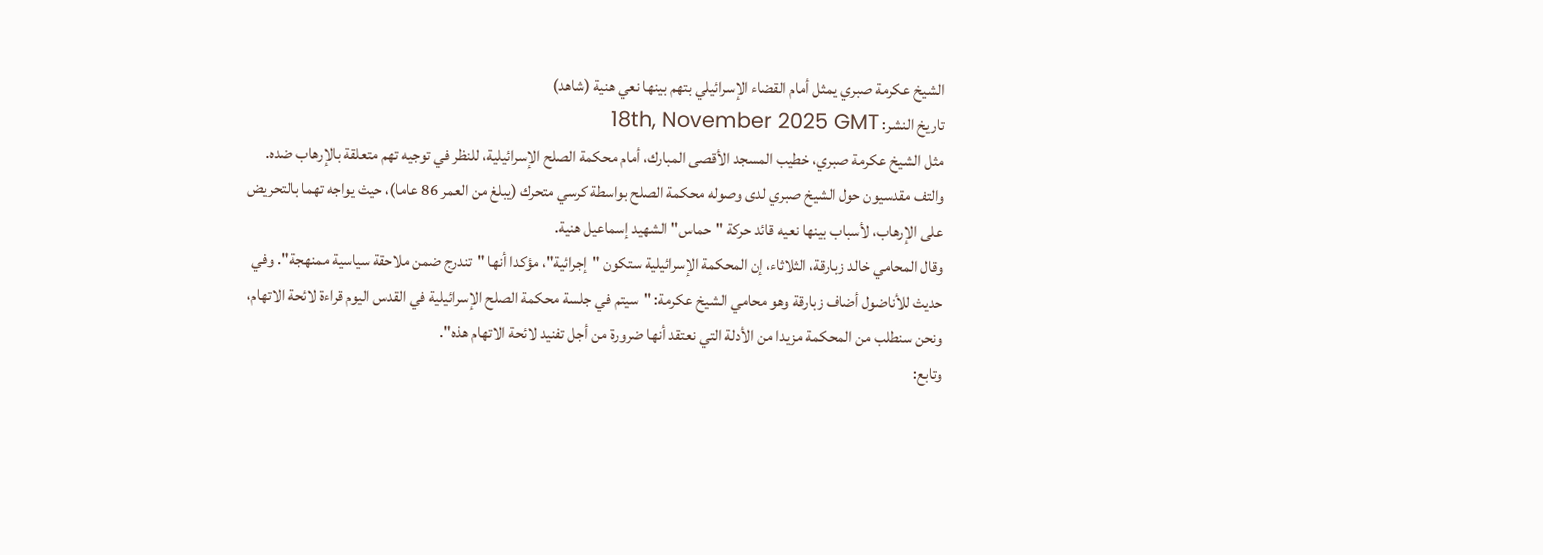الشيخ عكرمة صبري يمثل أمام القضاء الإسرائيلي بتهم بينها نعي هنية (شاهد)
تاريخ النشر: 18th, November 2025 GMT
مثل الشيخ عكرمة صبري، خطيب المسجد الأقصى المبارك، أمام محكمة الصلح الإسرائيلية، للنظر في توجيه تهم متعلقة بالإرهاب ضده.
والتف مقدسيون حول الشيخ صبري لدى وصوله محكمة الصلح بواسطة كرسي متحرك (يبلغ من العمر 86 عاما)، حيث يواجه تهما بالتحريض على الإرهاب، لأسباب بينها نعيه قائد حركة "حماس" الشهيد إسماعيل هنية.
وقال المحامي خالد زبارقة، الثلاثاء، إن المحكمة الإسرائيلية ستكون "إجرائية"، مؤكدا أنها "تندرج ضمن ملاحقة سياسية ممنهجة". وفي حديث للأناضول أضاف زبارقة وهو محامي الشيخ عكرمة: "سيتم في جلسة محكمة الصلح الإسرائيلية في القدس اليوم قراءة لائحة الاتهام، ونحن سنطلب من المحكمة مزيدا من الأدلة التي نعتقد أنها ضرورة من أجل تفنيد لائحة الاتهام هذه".
وتابع: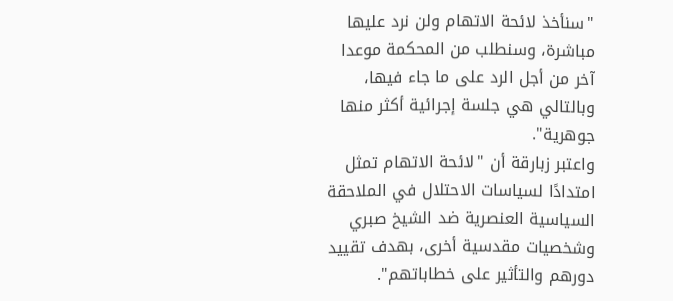"سنأخذ لائحة الاتهام ولن نرد عليها مباشرة، وسنطلب من المحكمة موعدا آخر من أجل الرد على ما جاء فيها، وبالتالي هي جلسة إجرائية أكثر منها جوهرية".
واعتبر زبارقة أن "لائحة الاتهام تمثل امتدادًا لسياسات الاحتلال في الملاحقة السياسية العنصرية ضد الشيخ صبري وشخصيات مقدسية أخرى، بهدف تقييد دورهم والتأثير على خطاباتهم".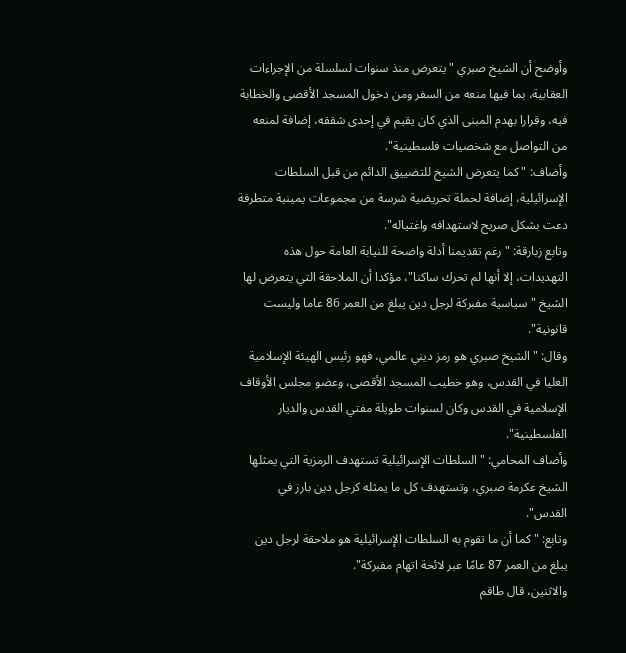وأوضح أن الشيخ صبري "يتعرض منذ سنوات لسلسلة من الإجراءات العقابية، بما فيها منعه من السفر ومن دخول المسجد الأقصى والخطابة فيه، وقرارا بهدم المبنى الذي كان يقيم في إحدى شققه، إضافة لمنعه من التواصل مع شخصيات فلسطينية".
وأضاف: "كما يتعرض الشيخ للتضييق الدائم من قبل السلطات الإسرائيلية، إضافة لحملة تحريضية شرسة من مجموعات يمينية متطرفة دعت بشكل صريح لاستهدافه واغتياله".
وتابع زبارقة: "رغم تقديمنا أدلة واضحة للنيابة العامة حول هذه التهديدات، إلا أنها لم تحرك ساكنا"، مؤكدا أن الملاحقة التي يتعرض لها الشيخ "سياسية مفبركة لرجل دين يبلغ من العمر 86 عاما وليست قانونية".
وقال: "الشيخ صبري هو رمز ديني عالمي، فهو رئيس الهيئة الإسلامية العليا في القدس، وهو خطيب المسجد الأقصى، وعضو مجلس الأوقاف الإسلامية في القدس وكان لسنوات طويلة مفتي القدس والديار الفلسطينية".
وأضاف المحامي: "السلطات الإسرائيلية تستهدف الرمزية التي يمثلها الشيخ عكرمة صبري، وتستهدف كل ما يمثله كرجل دين بارز في القدس".
وتابع: "كما أن ما تقوم به السلطات الإسرائيلية هو ملاحقة لرجل دين يبلغ من العمر 87 عامًا عبر لائحة اتهام مفبركة".
والاثنين، قال طاقم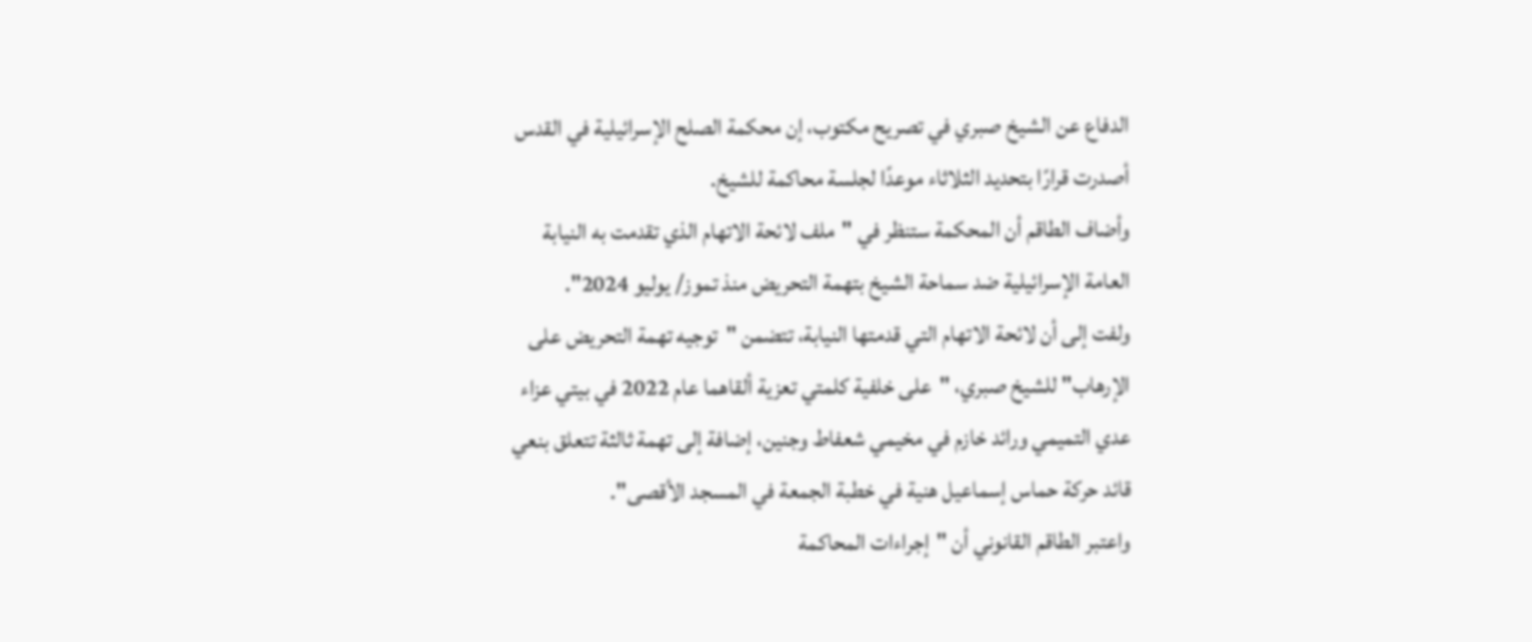الدفاع عن الشيخ صبري في تصريح مكتوب، إن محكمة الصلح الإسرائيلية في القدس أصدرت قرارًا بتحديد الثلاثاء موعدًا لجلسة محاكمة للشيخ.
وأضاف الطاقم أن المحكمة ستنظر في "ملف لائحة الاتهام الذي تقدمت به النيابة العامة الإسرائيلية ضد سماحة الشيخ بتهمة التحريض منذ تموز/ يوليو 2024".
ولفت إلى أن لائحة الاتهام التي قدمتها النيابة، تتضمن "توجيه تهمة التحريض على الإرهاب" للشيخ صبري، "على خلفية كلمتي تعزية ألقاهما عام 2022 في بيتي عزاء عدي التميمي ورائد خازم في مخيمي شعفاط وجنين، إضافة إلى تهمة ثالثة تتعلق بنعي قائد حركة حماس إسماعيل هنية في خطبة الجمعة في المسجد الأقصى".
واعتبر الطاقم القانوني أن "إجراءات المحاكمة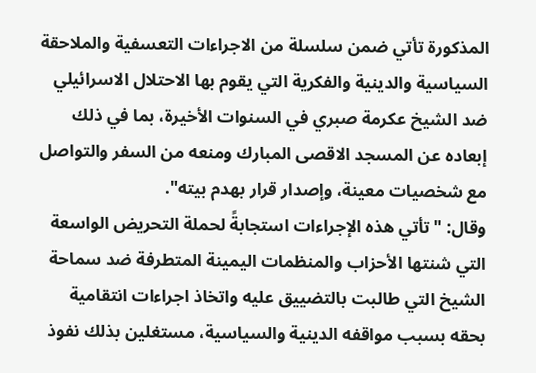المذكورة تأتي ضمن سلسلة من الاجراءات التعسفية والملاحقة السياسية والدينية والفكرية التي يقوم بها الاحتلال الاسرائيلي ضد الشيخ عكرمة صبري في السنوات الأخيرة، بما في ذلك إبعاده عن المسجد الاقصى المبارك ومنعه من السفر والتواصل مع شخصيات معينة، وإصدار قرار بهدم بيته".
وقال: "تأتي هذه الإجراءات استجابةً لحملة التحريض الواسعة التي شنتها الأحزاب والمنظمات اليمينة المتطرفة ضد سماحة الشيخ التي طالبت بالتضييق عليه واتخاذ اجراءات انتقامية بحقه بسبب مواقفه الدينية والسياسية، مستغلين بذلك نفوذ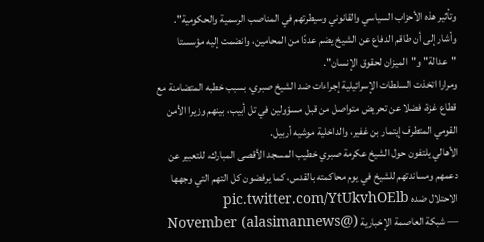وتأثير هذه الأحزاب السياسي والقانوني وسيطرتهم في المناصب الرسمية والحكومية".
وأشار إلى أن طاقم الدفاع عن الشيخ يضم عددًا من المحامين، وانضمت إليه مؤسستا "عدالة" و"الميزان لحقوق الإنسان".
ومرارا اتخذت السلطات الإسرائيلية إجراءات ضد الشيخ صبري، بسبب خطبه المتضامنة مع قطاع غزة، فضلا عن تحريض متواصل من قبل مسؤولين في تل أبيب، بينهم وزيرا الأمن القومي المتطرف إيتمار بن غفير، والداخلية موشيه أربيل.
الأهالي يلتفون حول الشيخ عكرمة صبري خطيب المسجد الأقصى المبارك، للتعبير عن دعمهم ومساندتهم للشيخ في يوم محاكمته بالقدس، كما يرفضون كل التهم التي وجهها الاحتلال ضده pic.twitter.com/YtUkvhOElb
— شبكة العاصمة الإخبارية (@alasimannews) November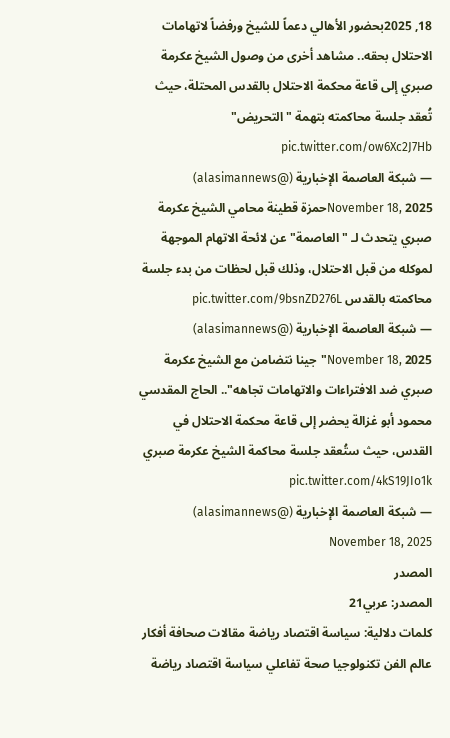18, 2025بحضور الأهالي دعماً للشيخ ورفضاً لاتهامات الاحتلال بحقه.. مشاهد أخرى من وصول الشيخ عكرمة صبري إلى قاعة محكمة الاحتلال بالقدس المحتلة، حيث تُعقد جلسة محاكمته بتهمة "التحريض" pic.twitter.com/ow6Xc2J7Hb
— شبكة العاصمة الإخبارية (@alasimannews) November 18, 2025حمزة قطينة محامي الشيخ عكرمة صبري يتحدث لـ "العاصمة" عن لائحة الاتهام الموجهة لموكله من قبل الاحتلال، وذلك قبل لحظات من بدء جلسة محاكمته بالقدس pic.twitter.com/9bsnZD276L
— شبكة العاصمة الإخبارية (@alasimannews) November 18, 2025"جينا نتضامن مع الشيخ عكرمة صبري ضد الافتراءات والاتهامات تجاهه".. الحاج المقدسي محمود أبو غزالة يحضر إلى قاعة محكمة الاحتلال في القدس، حيث ستُعقد جلسة محاكمة الشيخ عكرمة صبري pic.twitter.com/4kS19JIo1k
— شبكة العاصمة الإخبارية (@alasimannews) November 18, 2025
المصدر
المصدر: عربي21
كلمات دلالية: سياسة اقتصاد رياضة مقالات صحافة أفكار عالم الفن تكنولوجيا صحة تفاعلي سياسة اقتصاد رياضة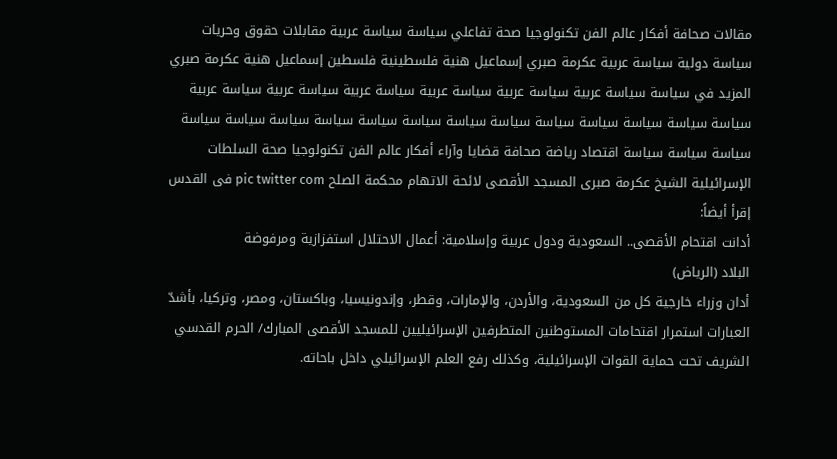مقالات صحافة أفكار عالم الفن تكنولوجيا صحة تفاعلي سياسة سياسة عربية مقابلات حقوق وحريات سياسة دولية سياسة عربية عكرمة صبري إسماعيل هنية فلسطينية فلسطين إسماعيل هنية عكرمة صبري المزيد في سياسة سياسة عربية سياسة عربية سياسة عربية سياسة عربية سياسة عربية سياسة عربية سياسة سياسة سياسة سياسة سياسة سياسة سياسة سياسة سياسة سياسة سياسة سياسة سياسة سياسة سياسة سياسة اقتصاد رياضة صحافة قضايا وآراء أفكار عالم الفن تكنولوجيا صحة السلطات الإسرائیلیة الشیخ عکرمة صبری المسجد الأقصى لائحة الاتهام محکمة الصلح pic twitter com فی القدس
إقرأ أيضاً:
أدانت اقتحام الأقصى.. السعودية ودول عربية وإسلامية: أعمال الاحتلال استفزازية ومرفوضة
البلاد (الرياض)
أدان وزراء خارجية كل من السعودية، والأردن، والإمارات، وقطر، وإندونيسيا، وباكستان، ومصر، وتركيا، بأشدّ العبارات استمرار اقتحامات المستوطنين المتطرفين الإسرائيليين للمسجد الأقصى المبارك/ الحرم القدسي الشريف تحت حماية القوات الإسرائيلية، وكذلك رفع العلم الإسرائيلي داخل باحاته.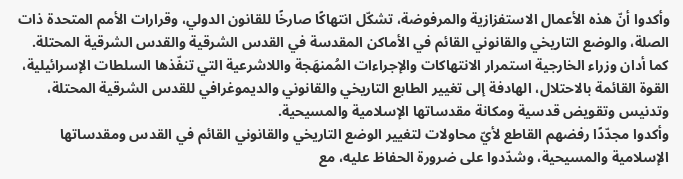وأكدوا أنّ هذه الأعمال الاستفزازية والمرفوضة، تشكّل انتهاكًا صارخًا للقانون الدولي، وقرارات الأمم المتحدة ذات الصلة، والوضع التاريخي والقانوني القائم في الأماكن المقدسة في القدس الشرقية والقدس الشرقية المحتلة.
كما أدان وزراء الخارجية استمرار الانتهاكات والإجراءات المُمنهَجة واللاشرعية التي تنفّذها السلطات الإسرائيلية، القوة القائمة بالاحتلال، الهادفة إلى تغيير الطابع التاريخي والقانوني والديموغرافي للقدس الشرقية المحتلة، وتدنيس وتقويض قدسية ومكانة مقدساتها الإسلامية والمسيحية.
وأكدوا مجدّدًا رفضهم القاطع لأيّ محاولات لتغيير الوضع التاريخي والقانوني القائم في القدس ومقدساتها الإسلامية والمسيحية، وشدّدوا على ضرورة الحفاظ عليه، مع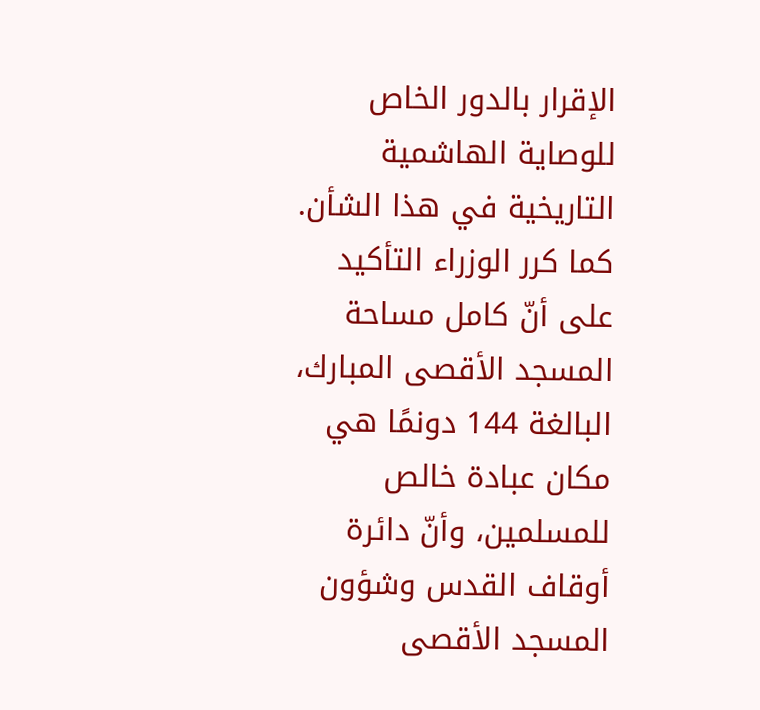الإقرار بالدور الخاص للوصاية الهاشمية التاريخية في هذا الشأن.
كما كرر الوزراء التأكيد على أنّ كامل مساحة المسجد الأقصى المبارك، البالغة 144 دونمًا هي مكان عبادة خالص للمسلمين، وأنّ دائرة أوقاف القدس وشؤون المسجد الأقصى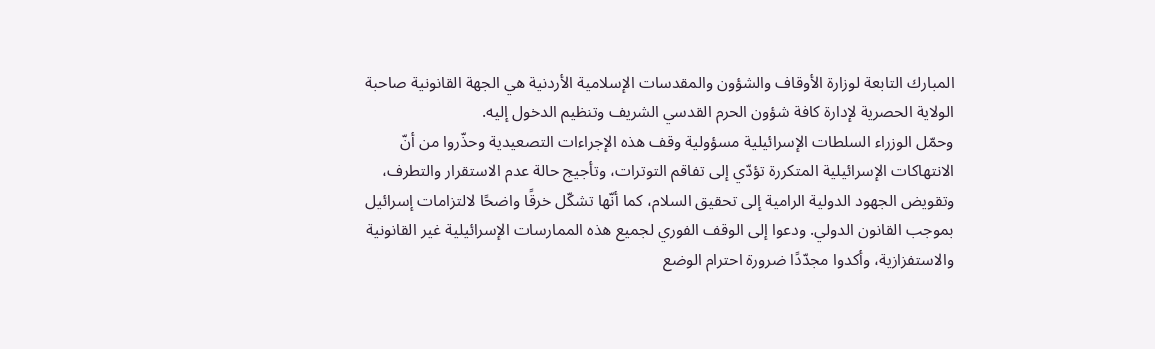المبارك التابعة لوزارة الأوقاف والشؤون والمقدسات الإسلامية الأردنية هي الجهة القانونية صاحبة الولاية الحصرية لإدارة كافة شؤون الحرم القدسي الشريف وتنظيم الدخول إليه.
وحمّل الوزراء السلطات الإسرائيلية مسؤولية وقف هذه الإجراءات التصعيدية وحذّروا من أنّ الانتهاكات الإسرائيلية المتكررة تؤدّي إلى تفاقم التوترات، وتأجيج حالة عدم الاستقرار والتطرف، وتقويض الجهود الدولية الرامية إلى تحقيق السلام، كما أنّها تشكّل خرقًا واضحًا لالتزامات إسرائيل بموجب القانون الدولي. ودعوا إلى الوقف الفوري لجميع هذه الممارسات الإسرائيلية غير القانونية والاستفزازية، وأكدوا مجدّدًا ضرورة احترام الوضع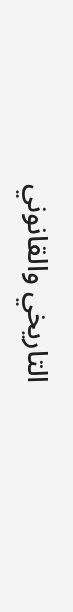التاريخي والقانوني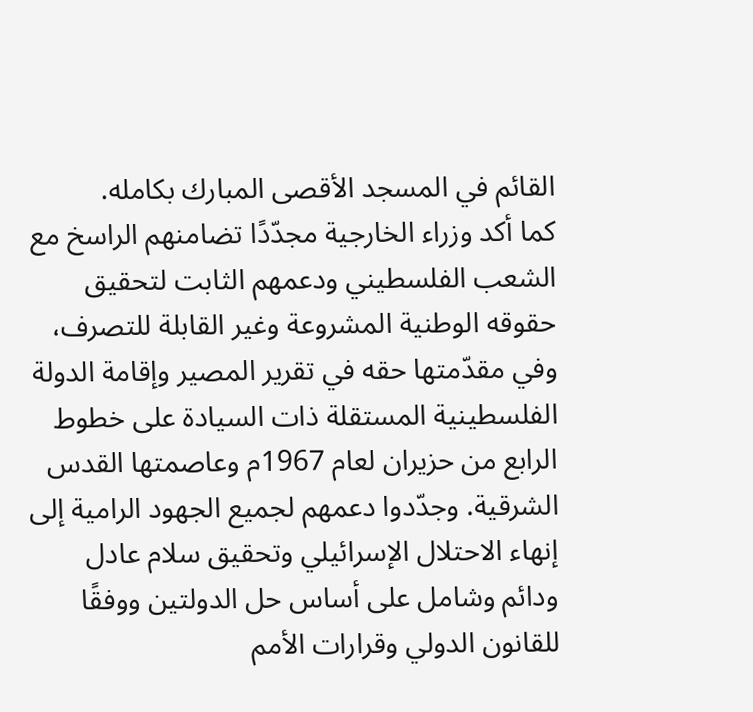القائم في المسجد الأقصى المبارك بكامله.
كما أكد وزراء الخارجية مجدّدًا تضامنهم الراسخ مع الشعب الفلسطيني ودعمهم الثابت لتحقيق حقوقه الوطنية المشروعة وغير القابلة للتصرف، وفي مقدّمتها حقه في تقرير المصير وإقامة الدولة الفلسطينية المستقلة ذات السيادة على خطوط الرابع من حزيران لعام 1967م وعاصمتها القدس الشرقية. وجدّدوا دعمهم لجميع الجهود الرامية إلى إنهاء الاحتلال الإسرائيلي وتحقيق سلام عادل ودائم وشامل على أساس حل الدولتين ووفقًا للقانون الدولي وقرارات الأمم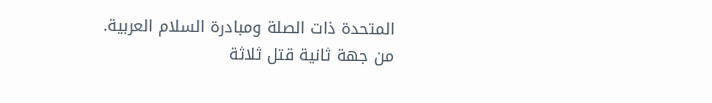المتحدة ذات الصلة ومبادرة السلام العربية.
من جهة ثانية قتل ثلاثة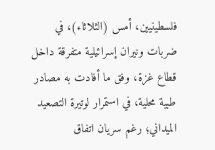فلسطينيين، أمس (الثلاثاء)، في ضربات ونيران إسرائيلية متفرقة داخل قطاع غزة، وفق ما أفادت به مصادر طبية محلية، في استمرار لوتيرة التصعيد الميداني؛ رغم سريان اتفاق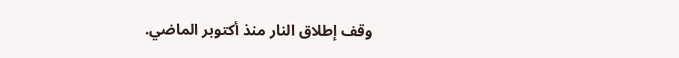وقف إطلاق النار منذ أكتوبر الماضي.